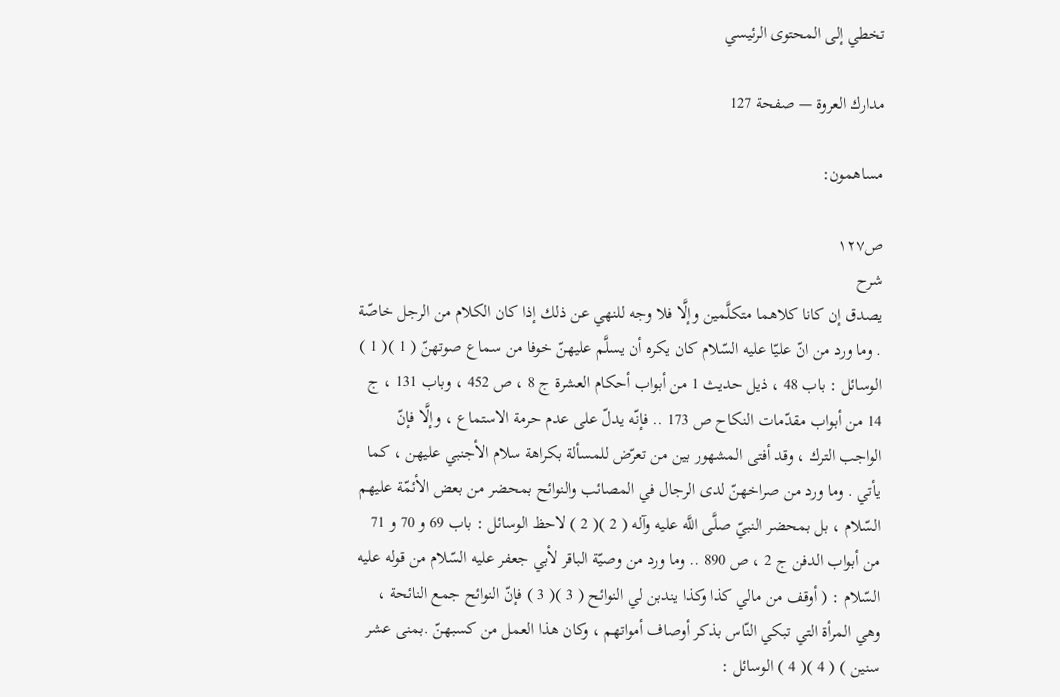تخطي إلى المحتوى الرئيسي

مدارك العروة — صفحة 127

مساهمون:

ص١٢٧
شرح
يصدق إن كانا كلاهما متكلَّمين وإلَّا فلا وجه للنهي عن ذلك إذا كان الكلام من الرجل خاصّة . وما ورد من انّ عليّا عليه السّلام كان يكره أن يسلَّم عليهنّ خوفا من سماع صوتهنّ ( 1 )( 1 ) الوسائل : باب 48 ، ذيل حديث 1 من أبواب أحكام العشرة ج 8 ، ص 452 ، وباب 131 ، ج 14 من أبواب مقدّمات النكاح ص 173 .. فإنّه يدلّ على عدم حرمة الاستماع ، وإلَّا فإنّ الواجب الترك ، وقد أفتى المشهور بين من تعرّض للمسألة بكراهة سلام الأجنبي عليهن ، كما يأتي . وما ورد من صراخهنّ لدى الرجال في المصائب والنوائح بمحضر من بعض الأئمّة عليهم السّلام ، بل بمحضر النبيّ صلَّى اللَّه عليه وآله ( 2 )( 2 ) لاحظ الوسائل : باب 69 و 70 و 71 من أبواب الدفن ج 2 ، ص 890 .. وما ورد من وصيّة الباقر لأبي جعفر عليه السّلام من قوله عليه السّلام : ( أوقف من مالي كذا وكذا يندبن لي النوائح ( 3 )( 3 ) فإنّ النوائح جمع النائحة ، وهي المرأة التي تبكي النّاس بذكر أوصاف أمواتهم ، وكان هذا العمل من كسبهنّ .بمنى عشر سنين ) ( 4 )( 4 ) الوسائل :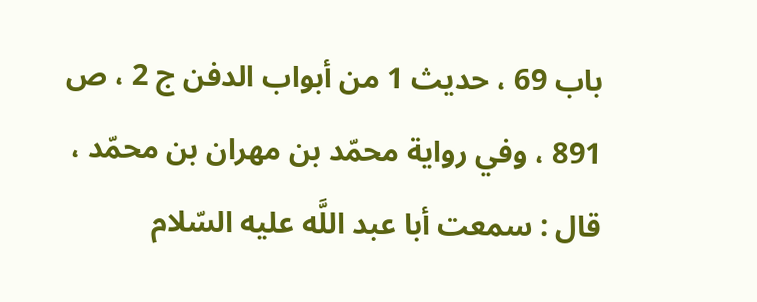باب 69 ، حديث 1 من أبواب الدفن ج 2 ، ص 891 ، وفي رواية محمّد بن مهران بن محمّد ، قال : سمعت أبا عبد اللَّه عليه السّلام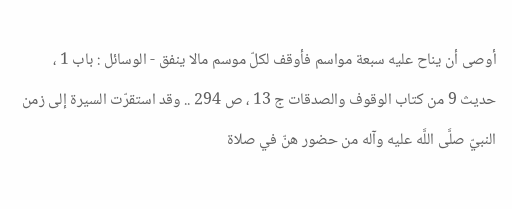أوصى أن يناح عليه سبعة مواسم فأوقف لكلّ موسم مالا ينفق - الوسائل : باب 1 ، حديث 9 من كتاب الوقوف والصدقات ج 13 ، ص 294 .. وقد استقرّت السيرة إلى زمن النبيّ صلَّى اللَّه عليه وآله من حضور هنّ في صلاة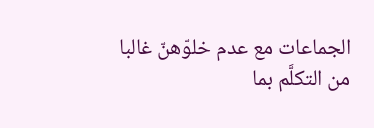الجماعات مع عدم خلوّهنّ غالبا من التكلَّم بما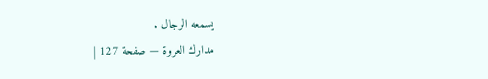يسمعه الرجال .
مدارك العروة — صفحة 127 |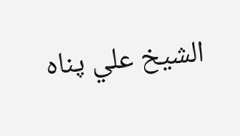الشيخ علي پناه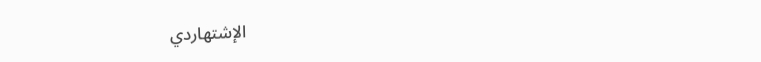الإشتهاردي